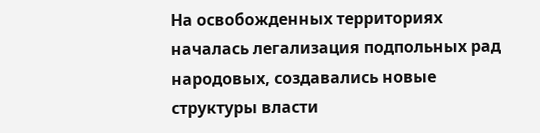На освобожденных территориях началась легализация подпольных рад народовых, создавались новые структуры власти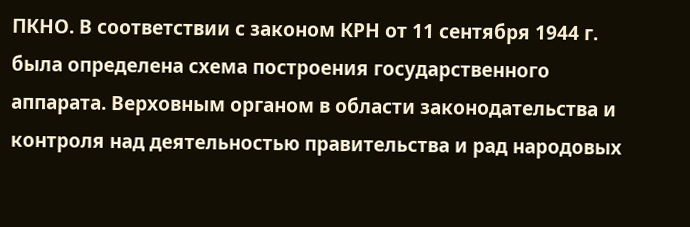ПКНО. В соответствии с законом КРН от 11 сентября 1944 г. была определена схема построения государственного аппарата. Верховным органом в области законодательства и контроля над деятельностью правительства и рад народовых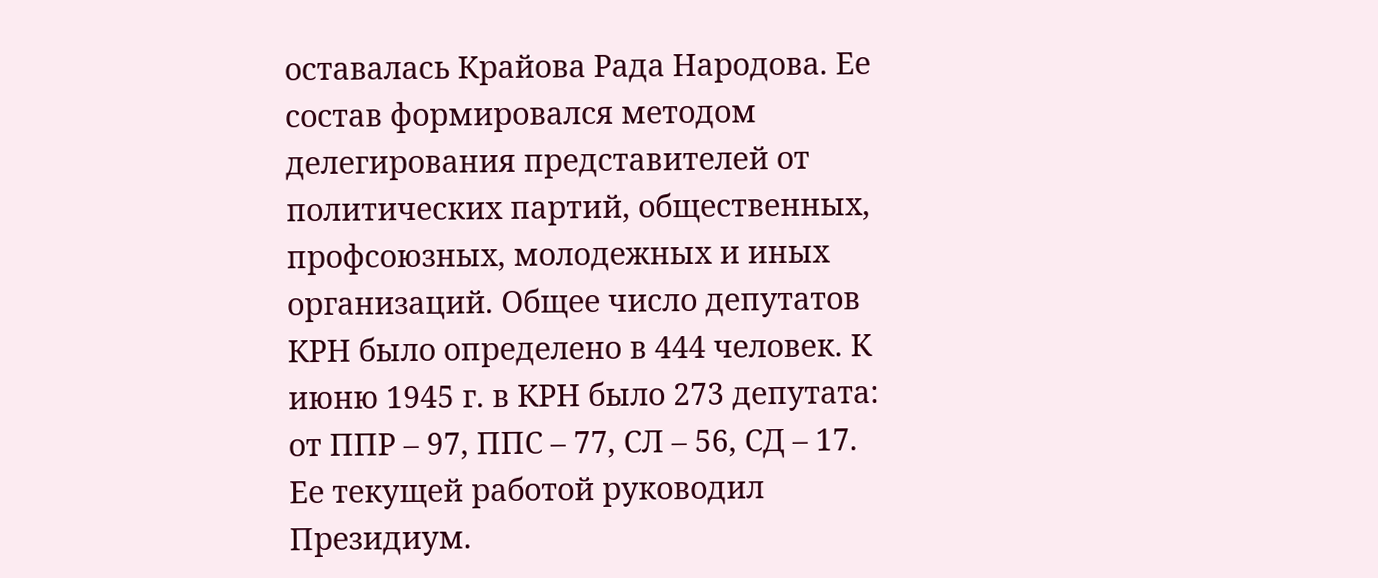оставалась Крайова Рада Народова. Ее состав формировался методом делегирования представителей от политических партий, общественных, профсоюзных, молодежных и иных организаций. Общее число депутатов КРН было определено в 444 человек. К июню 1945 г. в КРН было 273 депутата: от ППР – 97, ППС – 77, СЛ – 56, СД – 17. Ее текущей работой руководил Президиум.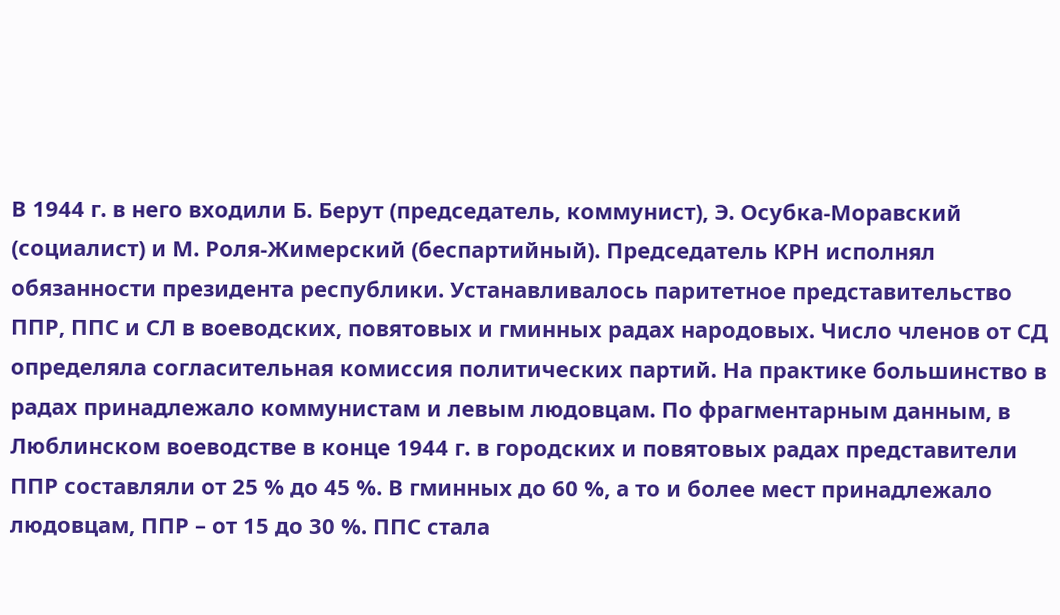В 1944 г. в него входили Б. Берут (председатель, коммунист), Э. Осубка-Моравский (социалист) и М. Роля-Жимерский (беспартийный). Председатель КРН исполнял обязанности президента республики. Устанавливалось паритетное представительство ППР, ППС и СЛ в воеводских, повятовых и гминных радах народовых. Число членов от СД определяла согласительная комиссия политических партий. На практике большинство в радах принадлежало коммунистам и левым людовцам. По фрагментарным данным, в Люблинском воеводстве в конце 1944 г. в городских и повятовых радах представители ППР составляли от 25 % до 45 %. В гминных до 60 %, а то и более мест принадлежало людовцам, ППР – от 15 до 30 %. ППС стала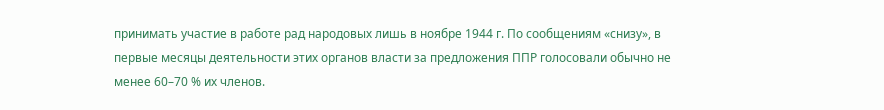принимать участие в работе рад народовых лишь в ноябре 1944 г. По сообщениям «снизу», в первые месяцы деятельности этих органов власти за предложения ППР голосовали обычно не менее 60–70 % их членов.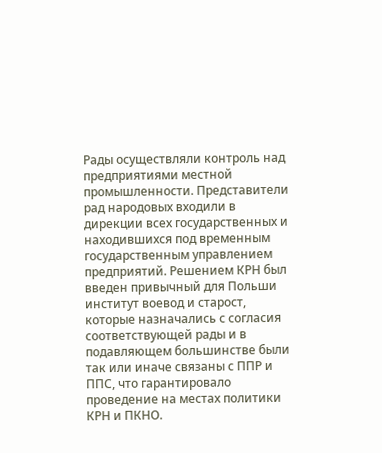Рады осуществляли контроль над предприятиями местной промышленности. Представители рад народовых входили в дирекции всех государственных и находившихся под временным государственным управлением предприятий. Решением КРН был введен привычный для Польши институт воевод и старост, которые назначались с согласия соответствующей рады и в подавляющем большинстве были так или иначе связаны с ППР и ППС, что гарантировало проведение на местах политики КРН и ПКНО.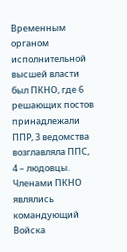Временным органом исполнительной высшей власти был ПКНО, где 6 решающих постов принадлежали ППР, 3 ведомства возглавляла ППС, 4 – людовцы. Членами ПКНО являлись командующий Войска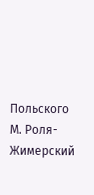Польского М. Роля-Жимерский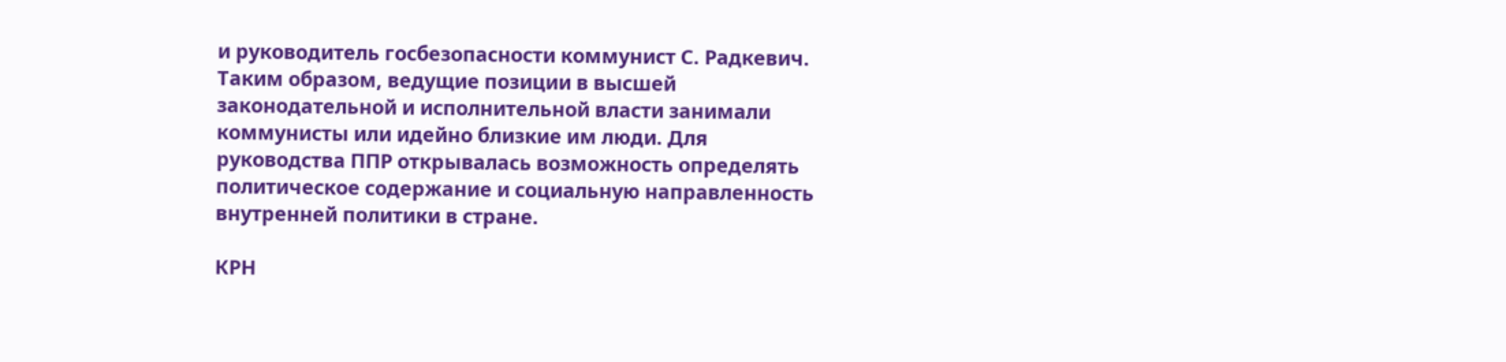и руководитель госбезопасности коммунист С. Радкевич. Таким образом, ведущие позиции в высшей законодательной и исполнительной власти занимали коммунисты или идейно близкие им люди. Для руководства ППР открывалась возможность определять политическое содержание и социальную направленность внутренней политики в стране.

КРН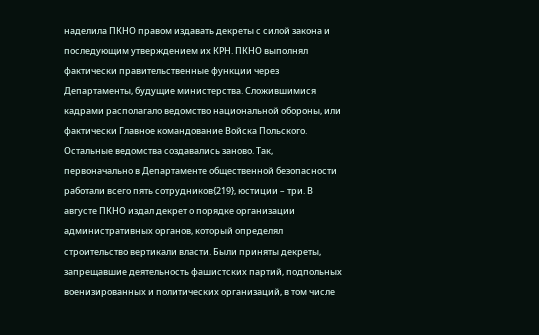наделила ПКНО правом издавать декреты с силой закона и последующим утверждением их КРН. ПКНО выполнял фактически правительственные функции через Департаменты, будущие министерства. Сложившимися кадрами располагало ведомство национальной обороны, или фактически Главное командование Войска Польского. Остальные ведомства создавались заново. Так, первоначально в Департаменте общественной безопасности работали всего пять сотрудников{219}, юстиции – три. В августе ПКНО издал декрет о порядке организации административных органов, который определял строительство вертикали власти. Были приняты декреты, запрещавшие деятельность фашистских партий, подпольных военизированных и политических организаций, в том числе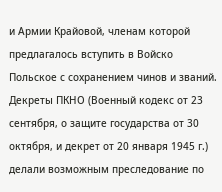и Армии Крайовой, членам которой предлагалось вступить в Войско Польское с сохранением чинов и званий. Декреты ПКНО (Военный кодекс от 23 сентября, о защите государства от 30 октября, и декрет от 20 января 1945 г.) делали возможным преследование по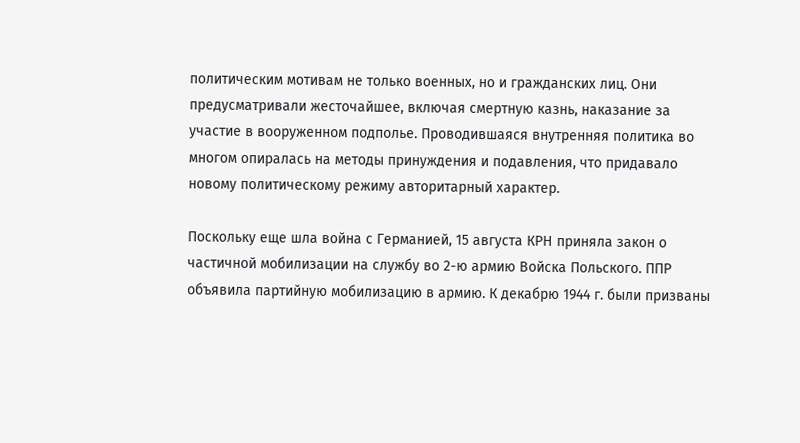политическим мотивам не только военных, но и гражданских лиц. Они предусматривали жесточайшее, включая смертную казнь, наказание за участие в вооруженном подполье. Проводившаяся внутренняя политика во многом опиралась на методы принуждения и подавления, что придавало новому политическому режиму авторитарный характер.

Поскольку еще шла война с Германией, 15 августа КРН приняла закон о частичной мобилизации на службу во 2-ю армию Войска Польского. ППР объявила партийную мобилизацию в армию. К декабрю 1944 г. были призваны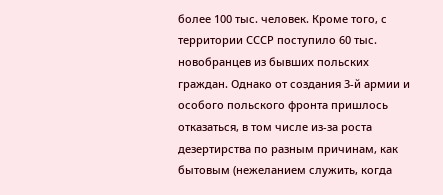более 100 тыс. человек. Кроме того, с территории СССР поступило 60 тыс. новобранцев из бывших польских граждан. Однако от создания 3-й армии и особого польского фронта пришлось отказаться, в том числе из-за роста дезертирства по разным причинам, как бытовым (нежеланием служить, когда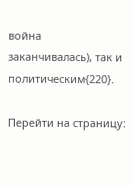война заканчивалась), так и политическим{220}.

Перейти на страницу: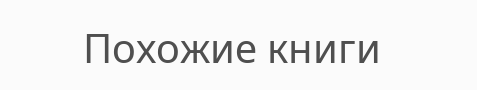Похожие книги